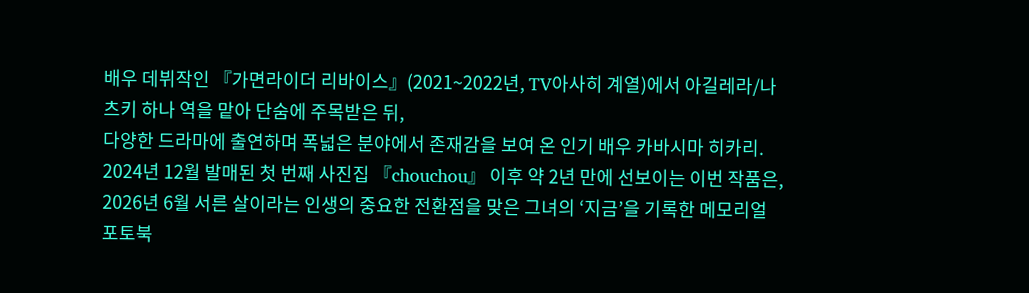배우 데뷔작인 『가면라이더 리바이스』(2021~2022년, TV아사히 계열)에서 아길레라/나츠키 하나 역을 맡아 단숨에 주목받은 뒤,
다양한 드라마에 출연하며 폭넓은 분야에서 존재감을 보여 온 인기 배우 카바시마 히카리.
2024년 12월 발매된 첫 번째 사진집 『chouchou』 이후 약 2년 만에 선보이는 이번 작품은,
2026년 6월 서른 살이라는 인생의 중요한 전환점을 맞은 그녀의 ‘지금’을 기록한 메모리얼 포토북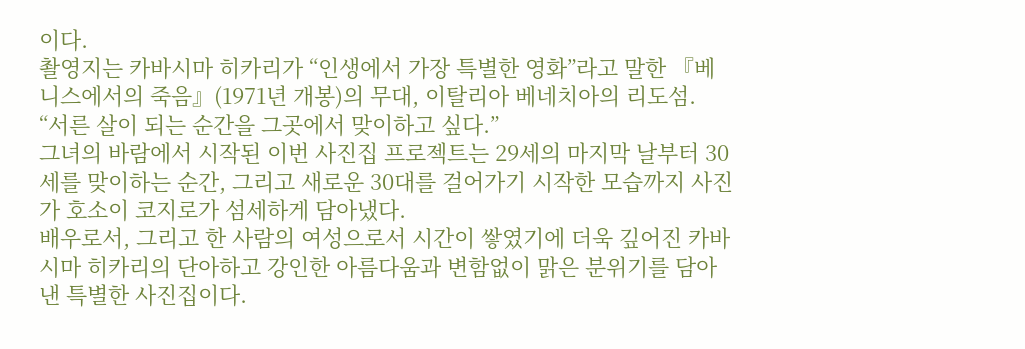이다.
촬영지는 카바시마 히카리가 “인생에서 가장 특별한 영화”라고 말한 『베니스에서의 죽음』(1971년 개봉)의 무대, 이탈리아 베네치아의 리도섬.
“서른 살이 되는 순간을 그곳에서 맞이하고 싶다.”
그녀의 바람에서 시작된 이번 사진집 프로젝트는 29세의 마지막 날부터 30세를 맞이하는 순간, 그리고 새로운 30대를 걸어가기 시작한 모습까지 사진가 호소이 코지로가 섬세하게 담아냈다.
배우로서, 그리고 한 사람의 여성으로서 시간이 쌓였기에 더욱 깊어진 카바시마 히카리의 단아하고 강인한 아름다움과 변함없이 맑은 분위기를 담아낸 특별한 사진집이다.